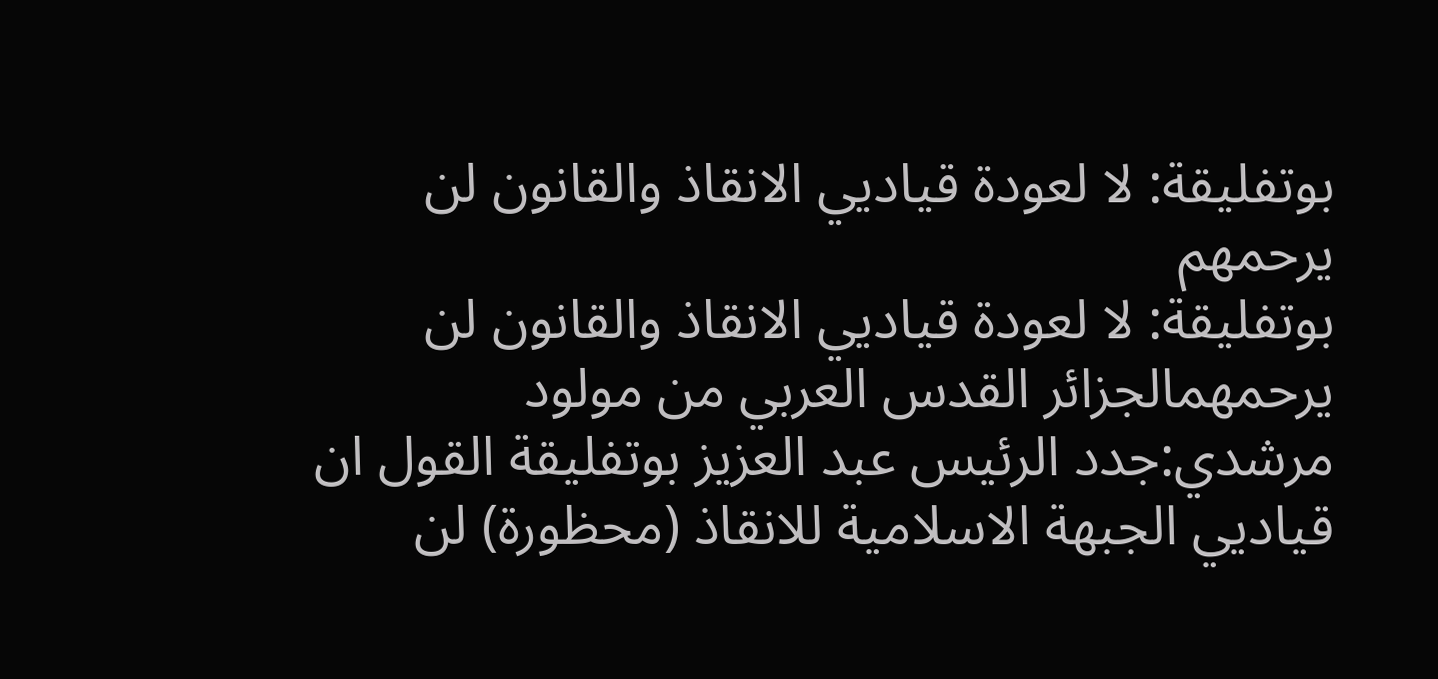بوتفليقة: لا لعودة قياديي الانقاذ والقانون لن يرحمهم
بوتفليقة: لا لعودة قياديي الانقاذ والقانون لن يرحمهمالجزائر القدس العربي من مولود مرشدي:جدد الرئيس عبد العزيز بوتفليقة القول ان قياديي الجبهة الاسلامية للانقاذ (محظورة) لن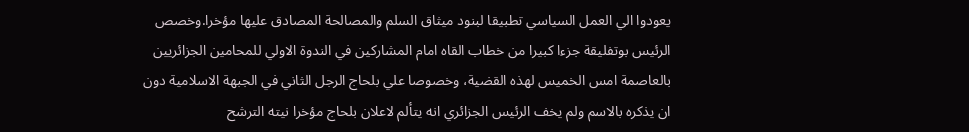يعودوا الي العمل السياسي تطبيقا لبنود ميثاق السلم والمصالحة المصادق عليها مؤخرا.وخصص الرئيس بوتفليقة جزءا كبيرا من خطاب القاه امام المشاركين في الندوة الاولي للمحامين الجزائريين بالعاصمة امس الخميس لهذه القضية، وخصوصا علي بلحاج الرجل الثاني في الجبهة الاسلامية دون ان يذكره بالاسم ولم يخف الرئيس الجزائري انه يتألم لاعلان بلحاج مؤخرا نيته الترشح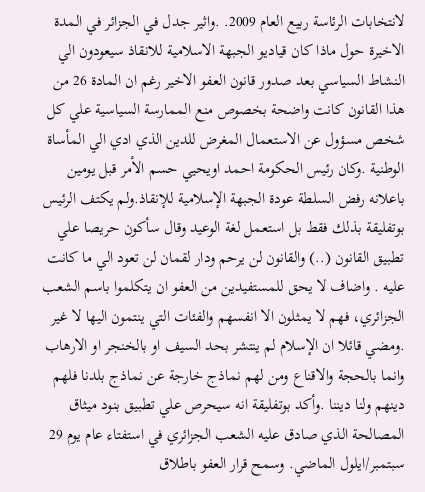لانتخابات الرئاسة ربيع العام 2009. .واثير جدل في الجزائر في المدة الاخيرة حول ماذا كان قياديو الجبهة الاسلامية للانقاذ سيعودون الي النشاط السياسي بعد صدور قانون العفو الاخير رغم ان المادة 26 من هذا القانون كانت واضحة بخصوص منع الممارسة السياسية علي كل شخص مسؤول عن الاستعمال المغرض للدين الذي ادي الي المأساة الوطنية .وكان رئيس الحكومة احمد اويحيي حسم الأمر قبل يومين باعلانه رفض السلطة عودة الجبهة الإسلامية للإنقاذ.ولم يكتف الرئيس بوتفليقة بذلك فقط بل استعمل لغة الوعيد وقال سأكون حريصا علي تطبيق القانون (..) والقانون لن يرحم ودار لقمان لن تعود الي ما كانت عليه . واضاف لا يحق للمستفيدين من العفو ان يتكلموا باسم الشعب الجزائري، فهم لا يمثلون الا انفسهم والفئات التي ينتمون اليها لا غير .ومضي قائلا ان الإسلام لم ينتشر بحد السيف او بالخنجر او الارهاب وانما بالحجة والاقناع ومن لهم نماذج خارجة عن نماذج بلدنا فلهم دينهم ولنا ديننا .وأكد بوتفليقة انه سيحرص علي تطبيق بنود ميثاق المصالحة الذي صادق عليه الشعب الجزائري في استفتاء عام يوم 29 سبتمبر/ايلول الماضي. وسمح قرار العفو باطلاق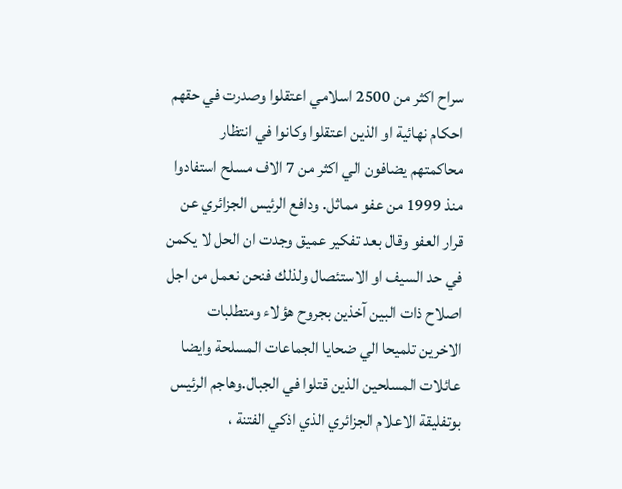سراح اكثر من 2500 اسلامي اعتقلوا وصدرت في حقهم احكام نهائية او الذين اعتقلوا وكانوا في انتظار محاكمتهم يضافون الي اكثر من 7 الاف مسلح استفادوا منذ 1999 من عفو مماثل. ودافع الرئيس الجزائري عن قرار العفو وقال بعد تفكير عميق وجدت ان الحل لا يكمن في حد السيف او الاستئصال ولذلك فنحن نعمل من اجل اصلاح ذات البين آخذين بجروح هؤلاء ومتطلبات الاخرين تلميحا الي ضحايا الجماعات المسلحة وايضا عائلات المسلحين الذين قتلوا في الجبال.وهاجم الرئيس بوتفليقة الاعلام الجزائري الذي اذكي الفتنة ،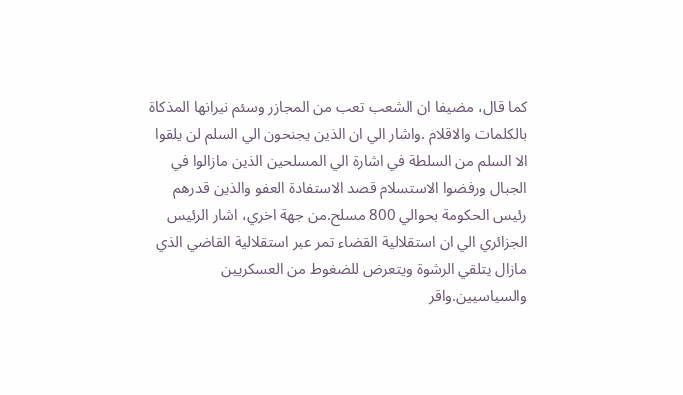كما قال، مضيفا ان الشعب تعب من المجازر وسئم نيرانها المذكاة بالكلمات والاقلام .واشار الي ان الذين يجنحون الي السلم لن يلقوا الا السلم من السلطة في اشارة الي المسلحين الذين مازالوا في الجبال ورفضوا الاستسلام قصد الاستفادة العفو والذين قدرهم رئيس الحكومة بحوالي 800 مسلح.من جهة اخري، اشار الرئيس الجزائري الي ان استقلالية القضاء تمر عبر استقلالية القاضي الذي مازال يتلقي الرشوة ويتعرض للضغوط من العسكريين والسياسيين.واقر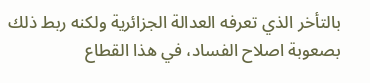بالتأخر الذي تعرفه العدالة الجزائرية ولكنه ربط ذلك بصعوبة اصلاح الفساد، في هذا القطاع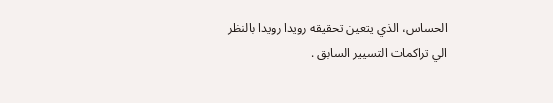الحساس، الذي يتعين تحقيقه رويدا رويدا بالنظر الي تراكمات التسيير السابق .